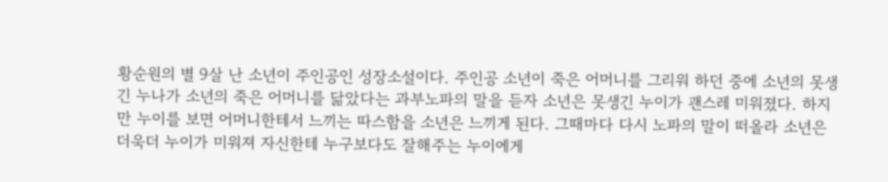황순원의 별 9살 난 소년이 주인공인 성장소설이다. 주인공 소년이 죽은 어머니를 그리워 하던 중에 소년의 못생긴 누나가 소년의 죽은 어머니를 닮았다는 과부노파의 말을 듣자 소년은 못생긴 누이가 괜스레 미워졌다. 하지만 누이를 보면 어머니한테서 느끼는 따스함을 소년은 느끼게 된다. 그때마다 다시 노파의 말이 떠올라 소년은 더욱더 누이가 미워져 자신한테 누구보다도 잘해주는 누이에게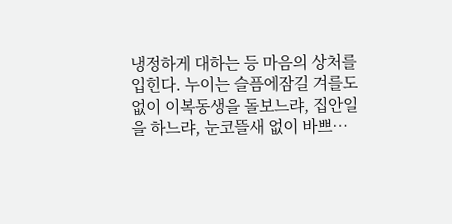냉정하게 대하는 등 마음의 상처를 입힌다. 누이는 슬픔에잠길 겨를도 없이 이복동생을 돌보느랴, 집안일을 하느랴, 눈코뜰새 없이 바쁘…